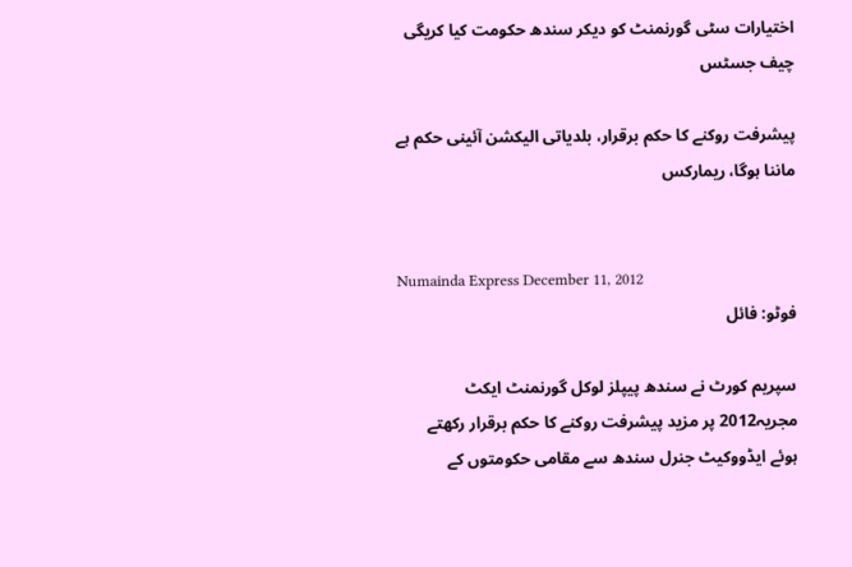اختیارات سٹی گورنمنٹ کو دیکر سندھ حکومت کیا کریگی چیف جسٹس

پیشرفت روکنے کا حکم برقرار، بلدیاتی الیکشن آئینی حکم ہے ماننا ہوگا، ریمارکس


Numainda Express December 11, 2012
فوٹو: فائل

سپریم کورٹ نے سندھ پیپلز لوکل گورنمنٹ ایکٹ مجریہ2012 پر مزید پیشرفت روکنے کا حکم برقرار رکھتے ہوئے ایڈووکیٹ جنرل سندھ سے مقامی حکومتوں کے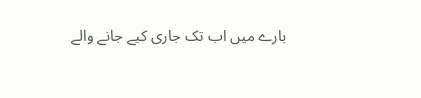بارے میں اب تک جاری کیے جانے والے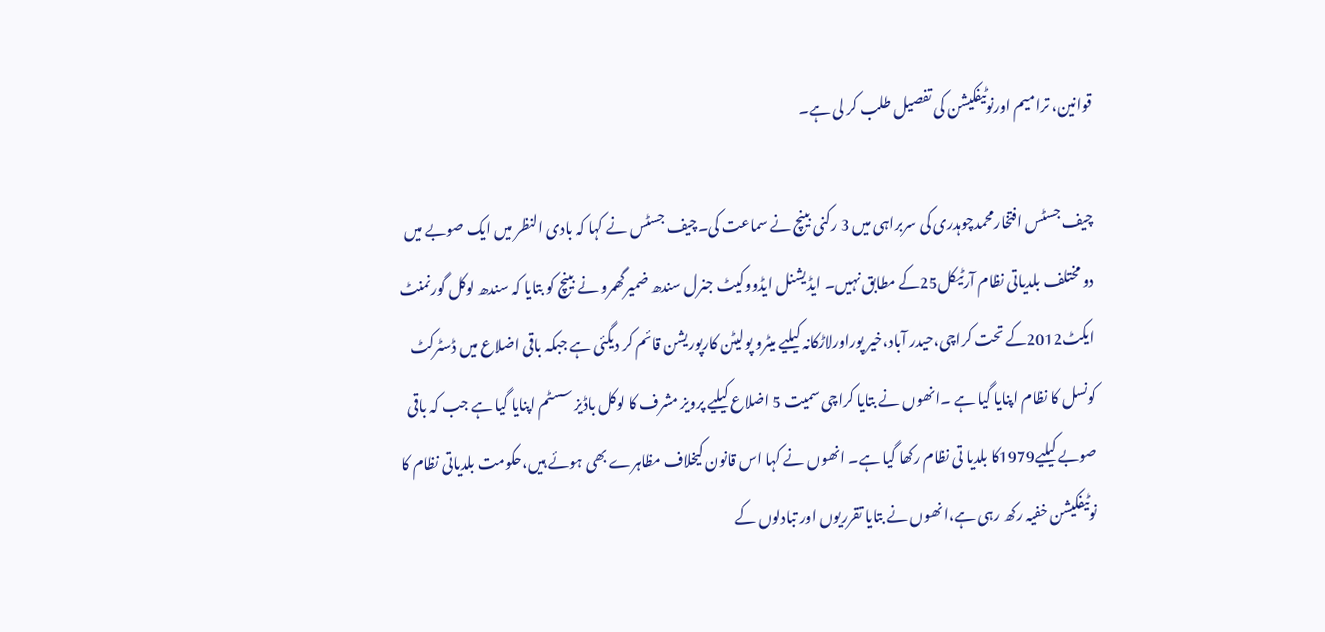قوانین، ترامیم اورنوٹیفکیشن کی تفصیل طلب کر لی ہے۔

چیف جسٹس افتخارمحمدچوہدری کی سربراہی میں 3 رکنی بینچ نے سماعت کی۔چیف جسٹس نے کہا کہ بادی النظر میں ایک صوبے میں دو مختلف بلدیاتی نظام آرٹیکل25کے مطابق نہیں۔ ایڈیشنل ایڈووکیٹ جنرل سندھ ضمیرگھمرو نے بینچ کو بتایا کہ سندھ لوکل گورنمنٹ ایکٹ2012کے تحت کراچی،حیدر آباد،خیر پوراورلاڑکانہ کیلیے میٹرو پولیٹن کارپوریشن قائم کر دیگئی ہے جبکہ باقی اضلاع میں ڈسٹرکٹ کونسل کا نظام اپنایا گیا ہے ۔انھوں نے بتایا کراچی سمیت 5 اضلاع کیلیے پرویز مشرف کا لوکل باڈیز سسٹم اپنایا گیا ہے جب کہ باقی صوبے کیلیے1979کا بلدیا تی نظام رکھا گیا ہے۔ انھوں نے کہا اس قانون کیخلاف مظاہرے بھی ہوئے ہیں،حکومت بلدیاتی نظام کا نوٹیفکیشن خفیہ رکھ رہی ہے،انھوں نے بتایا تقرریوں اور تبادلوں کے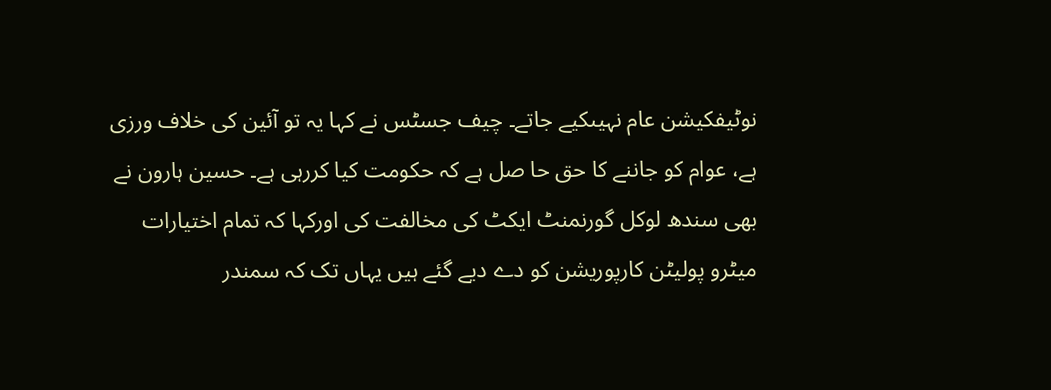نوٹیفکیشن عام نہیںکیے جاتے۔ چیف جسٹس نے کہا یہ تو آئین کی خلاف ورزی ہے، عوام کو جاننے کا حق حا صل ہے کہ حکومت کیا کررہی ہے۔ حسین ہارون نے بھی سندھ لوکل گورنمنٹ ایکٹ کی مخالفت کی اورکہا کہ تمام اختیارات میٹرو پولیٹن کارپوریشن کو دے دیے گئے ہیں یہاں تک کہ سمندر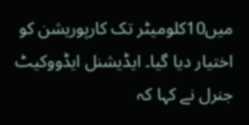میں10کلومیٹر تک کارپوریشن کو اختیار دیا گیا۔ ایڈیشنل ایڈووکیٹ جنرل نے کہا کہ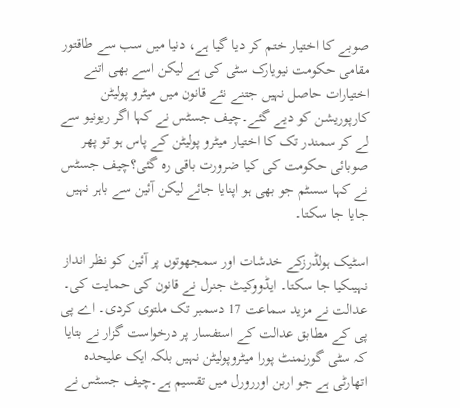صوبے کا اختیار ختم کر دیا گیا ہے، دنیا میں سب سے طاقتور مقامی حکومت نیویارک سٹی کی ہے لیکن اسے بھی اتنے اختیارات حاصل نہیں جتنے نئے قانون میں میٹرو پولیٹن کارپوریشن کو دیے گئے۔چیف جسٹس نے کہا اگر ریونیو سے لے کر سمندر تک کا اختیار میٹرو پولیٹن کے پاس ہو تو پھر صوبائی حکومت کی کیا ضرورت باقی رہ گئی؟چیف جسٹس نے کہا سسٹم جو بھی ہو اپنایا جائے لیکن آئین سے باہر نہیں جایا جا سکتا۔

اسٹیک ہولڈرزکے خدشات اور سمجھوتوں پر آئین کو نظر انداز نہیںکیا جا سکتا۔ ایڈووکیٹ جنرل نے قانون کی حمایت کی۔ عدالت نے مزید سماعت 17 دسمبر تک ملتوی کردی۔ اے پی پی کے مطابق عدالت کے استفسار پر درخواست گزار نے بتایا کہ سٹی گورنمنٹ پورا میٹروپولیٹن نہیں بلکہ ایک علیحدہ اتھارٹی ہے جو اربن اوررورل میں تقسیم ہے۔چیف جسٹس نے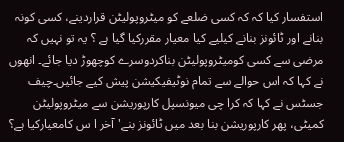استفسار کیا کہ کہ کسی ضلعے کو میٹروپولیٹن قراردینے، کسی کونہ بنانے اور ٹائونز بنانے کیلیے کیا معیار مقررکیا گیا ہے ؟ یہ تو نہیں کہ مرضی سے کسی کومیٹروپولیٹن بناکردوسرے کوچھوڑ دیا جائے۔ انھوں نے کہا کہ اس حوالے سے تمام نوٹیفیکیشن پیش کیے جائیں۔چیف جسٹس نے کہا کہ کرا چی میونسپل کارپوریشن سے میٹروپولیٹن کمیٹی، پھر کارپوریشن بنا بعد میں ٹائونز بنے'آخر ا س کامعیارکیا ہے؟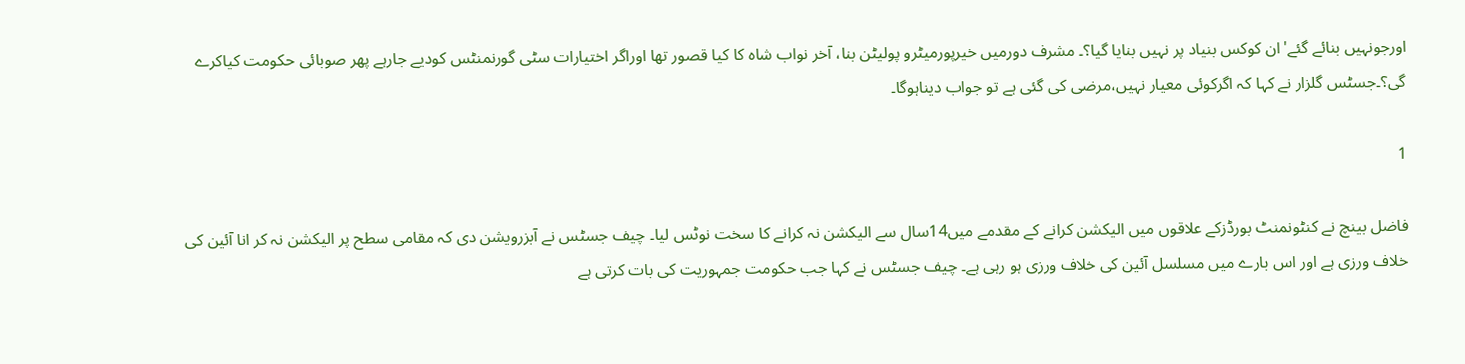اورجونہیں بنائے گئے'ان کوکس بنیاد پر نہیں بنایا گیا؟۔ مشرف دورمیں خیرپورمیٹرو پولیٹن بنا، آخر نواب شاہ کا کیا قصور تھا اوراگر اختیارات سٹی گورنمنٹس کودیے جارہے پھر صوبائی حکومت کیاکرے گی؟۔جسٹس گلزار نے کہا کہ اگرکوئی معیار نہیں،مرضی کی گئی ہے تو جواب دیناہوگا۔

1

فاضل بینچ نے کنٹونمنٹ بورڈزکے علاقوں میں الیکشن کرانے کے مقدمے میں14سال سے الیکشن نہ کرانے کا سخت نوٹس لیا۔ چیف جسٹس نے آبزرویشن دی کہ مقامی سطح پر الیکشن نہ کر انا آئین کی خلاف ورزی ہے اور اس بارے میں مسلسل آئین کی خلاف ورزی ہو رہی ہے۔ چیف جسٹس نے کہا جب حکومت جمہوریت کی بات کرتی ہے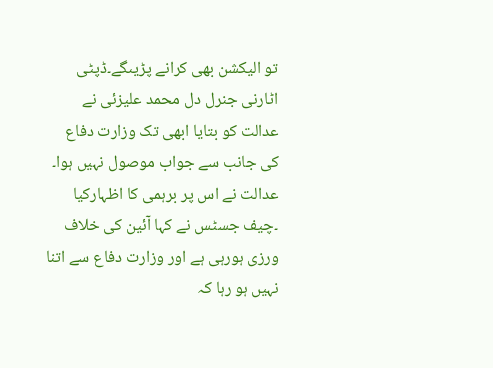تو الیکشن بھی کرانے پڑیںگے۔ڈپٹی اٹارنی جنرل دل محمد علیزئی نے عدالت کو بتایا ابھی تک وزارت دفاع کی جانب سے جواب موصول نہیں ہوا۔ عدالت نے اس پر برہمی کا اظہارکیا ۔چیف جسٹس نے کہا آئین کی خلاف ورزی ہورہی ہے اور وزارت دفاع سے اتنا نہیں ہو رہا کہ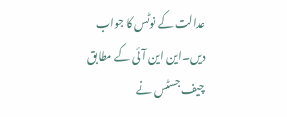عدالت کے نوٹس کا جواب دیں۔این این آئی کے مطابق چیف جسٹس نے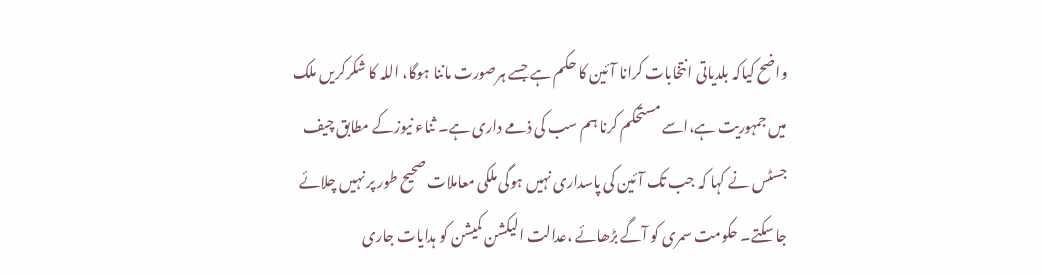واضح کیاکہ بلدیاتی انتخابات کرانا آئین کا حکم ہے جسے ہرصورت ماننا ہوگا، اللہ کا شکرکریں ملک میں جمہوریت ہے،اسے مستحکم کرنا ہم سب کی ذمے داری ہے۔ ثناء نیوزکے مطابق چیف جسٹس نے کہا کہ جب تک آئین کی پاسداری نہیں ہوگی ملکی معاملات صحیح طور پر نہیں چلائے جا سکتے۔ حکومت سمری کو آگے بڑھائے ،عدالت الیکشن کمیشن کو ہدایات جاری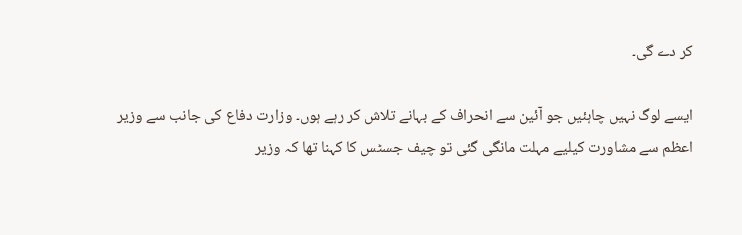کر دے گی۔

ایسے لوگ نہیں چاہئیں جو آئین سے انحراف کے بہانے تلاش کر رہے ہوں۔ وزارت دفاع کی جانب سے وزیر اعظم سے مشاورت کیلیے مہلت مانگی گئی تو چیف جسٹس کا کہنا تھا کہ وزیر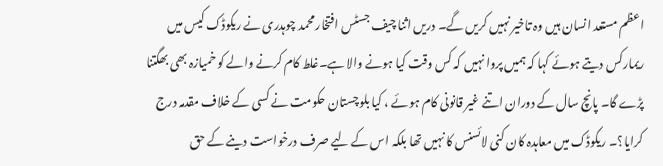اعظم مستعد انسان ہیں وہ تاخیر نہیں کریں گے۔ دریں اثنا چیف جسٹس افتخار محمد چوہدری نے ریکوڈک کیس میں ریمارکس دیتے ہوئے کہا کہ ہمیں پروا نہیں کہ کس وقت کیا ہونے والا ہے۔غلط کام کرنے والے کو خمیازہ بھی بھگتنا پڑے گا۔ پانچ سال کے دوران اتنے غیر قانونی کام ہوئے ، کیا بلوچستان حکومت نے کسی کے خلاف مقدمہ درج کرایا؟۔ ریکوڈک میں معاہدہ کان کنی لائسنس کا نہیں تھا بلکہ اس کے لیے صرف درخواست دینے کے حق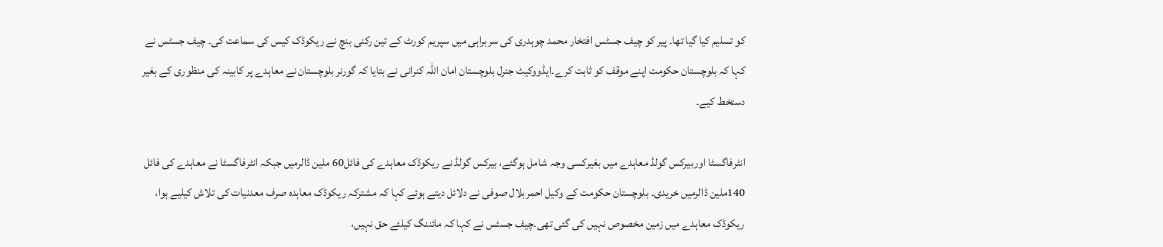کو تسلیم کیا گیا تھا۔ پیر کو چیف جسٹس افتخار محمد چوہدری کی سربراہی میں سپریم کورٹ کے تین رکنی بنچ نے ریکوڈک کیس کی سماعت کی۔ چیف جسٹس نے کہا کہ بلوچستان حکومت اپنے موقف کو ثابت کرے۔ایڈووکیٹ جنرل بلوچستان امان اللہ کنرانی نے بتایا کہ گورنر بلوچستان نے معاہدے پر کابینہ کی منظوری کے بغیر دستخط کیے۔

انٹرفاگسٹا اوربیرکس گولڈ معاہدے میں بغیرکسی وجہ شامل ہوگئے، بیرکس گولڈ نے ریکوڈک معاہدے کی فائل60 ملین ڈالرمیں جبکہ انٹرفاگسٹا نے معاہدے کی فائل 140ملین ڈالرمیں خریدی۔ بلوچستان حکومت کے وکیل احمربلال صوفی نے دلائل دیتے ہوئے کہا کہ مشترکہ ریکوڈک معاہدہ صرف معدنیات کی تلاش کیلیے ہوا، ریکوڈک معاہدے میں زمین مخصوص نہیں کی گئی تھی۔چیف جسٹس نے کہا کہ مائننگ کیلئے حق نہیں،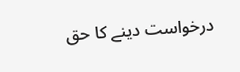درخواست دینے کا حق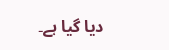دیا گیا ہے۔